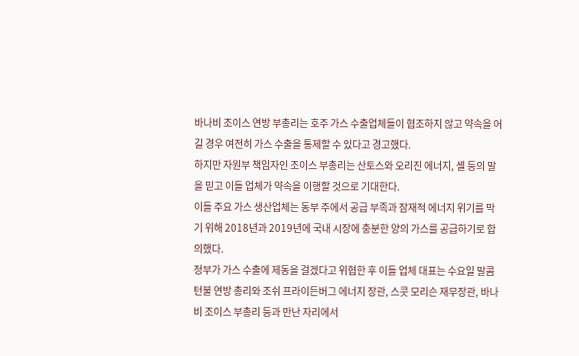바나비 조이스 연방 부총리는 호주 가스 수출업체들이 협조하지 않고 약속을 어길 경우 여전히 가스 수출을 통제할 수 있다고 경고했다.
하지만 자원부 책임자인 조이스 부총리는 산토스와 오리진 에너지, 셸 등의 말을 믿고 이들 업체가 약속을 이행할 것으로 기대한다.
이들 주요 가스 생산업체는 동부 주에서 공급 부족과 잠재적 에너지 위기를 막기 위해 2018년과 2019년에 국내 시장에 충분한 양의 가스를 공급하기로 합의했다.
정부가 가스 수출에 제동을 걸겠다고 위협한 후 이들 업체 대표는 수요일 말콤 턴불 연방 총리와 조쉬 프라이든버그 에너지 장관, 스콧 모리슨 재무장관, 바나비 조이스 부총리 등과 만난 자리에서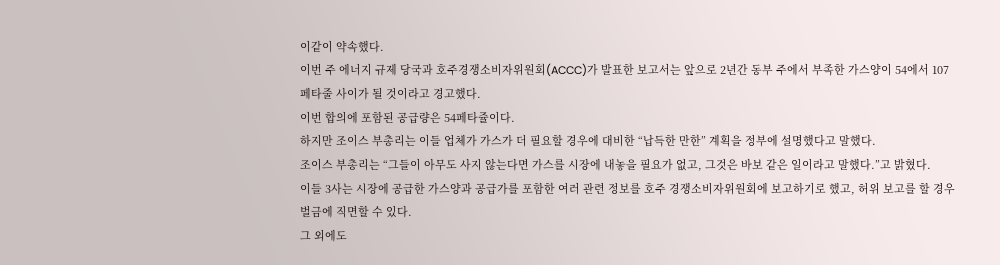이같이 약속했다.
이번 주 에너지 규제 당국과 호주경쟁소비자위원회(ACCC)가 발표한 보고서는 앞으로 2년간 동부 주에서 부족한 가스양이 54에서 107 페타줄 사이가 될 것이라고 경고했다.
이번 합의에 포함된 공급량은 54페타쥴이다.
하지만 조이스 부총리는 이들 업체가 가스가 더 필요할 경우에 대비한 “납득한 만한” 계획을 정부에 설명했다고 말했다.
조이스 부총리는 “그들이 아무도 사지 않는다면 가스를 시장에 내놓을 필요가 없고, 그것은 바보 같은 일이라고 말했다.”고 밝혔다.
이들 3사는 시장에 공급한 가스양과 공급가를 포함한 여러 관련 정보를 호주 경쟁소비자위원회에 보고하기로 했고, 허위 보고를 할 경우 벌금에 직면할 수 있다.
그 외에도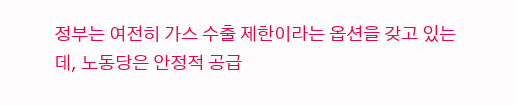정부는 여전히 가스 수출 제한이라는 옵션을 갖고 있는데, 노동당은 안정적 공급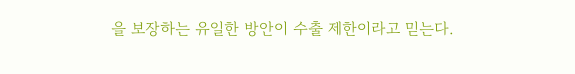을 보장하는 유일한 방안이 수출 제한이라고 믿는다.